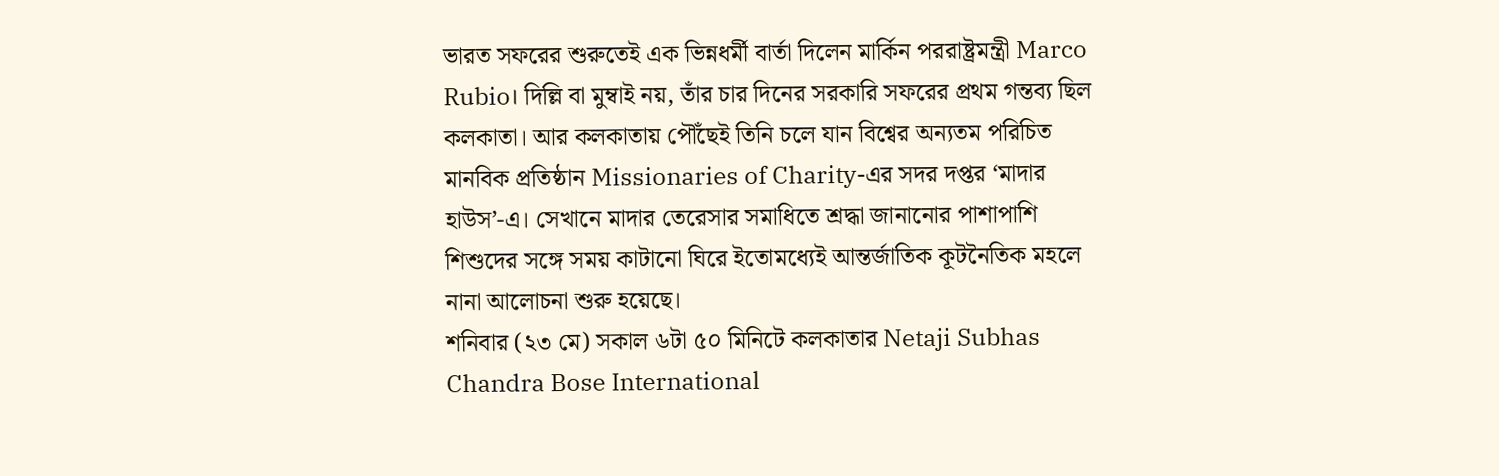ভারত সফরের শুরুতেই এক ভিন্নধর্মী বার্তা দিলেন মার্কিন পররাষ্ট্রমন্ত্রী Marco Rubio। দিল্লি বা মুম্বাই নয়, তাঁর চার দিনের সরকারি সফরের প্রথম গন্তব্য ছিল কলকাতা। আর কলকাতায় পৌঁছেই তিনি চলে যান বিশ্বের অন্যতম পরিচিত মানবিক প্রতিষ্ঠান Missionaries of Charity-এর সদর দপ্তর ‘মাদার হাউস’-এ। সেখানে মাদার তেরেসার সমাধিতে শ্রদ্ধা জানানোর পাশাপাশি শিশুদের সঙ্গে সময় কাটানো ঘিরে ইতোমধ্যেই আন্তর্জাতিক কূটনৈতিক মহলে নানা আলোচনা শুরু হয়েছে।
শনিবার (২৩ মে) সকাল ৬টা ৫০ মিনিটে কলকাতার Netaji Subhas Chandra Bose International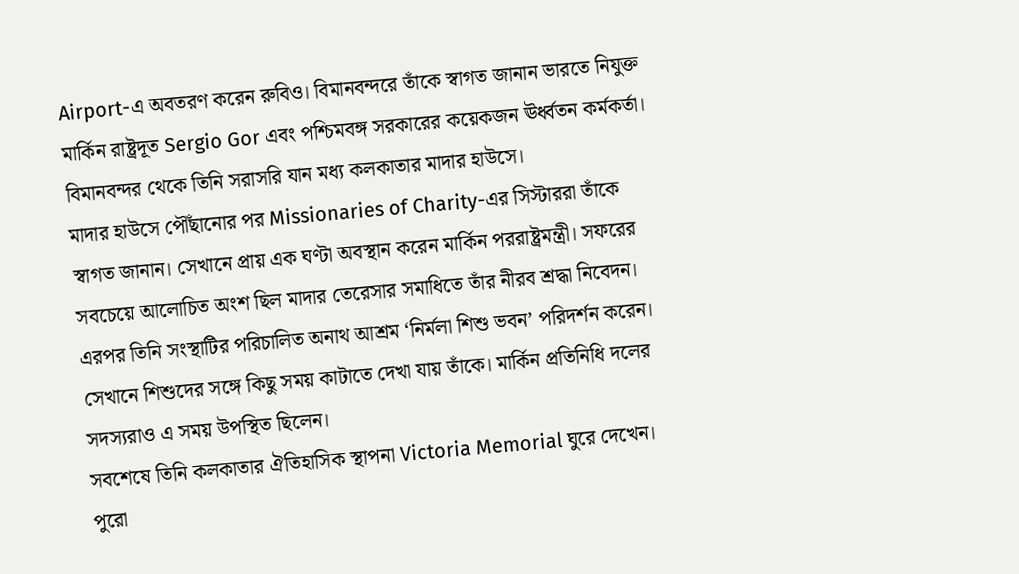Airport-এ অবতরণ করেন রুবিও। বিমানবন্দরে তাঁকে স্বাগত জানান ভারতে নিযুক্ত মার্কিন রাষ্ট্রদূত Sergio Gor এবং পশ্চিমবঙ্গ সরকারের কয়েকজন ঊর্ধ্বতন কর্মকর্তা। বিমানবন্দর থেকে তিনি সরাসরি যান মধ্য কলকাতার মাদার হাউসে।
মাদার হাউসে পৌঁছানোর পর Missionaries of Charity-এর সিস্টাররা তাঁকে স্বাগত জানান। সেখানে প্রায় এক ঘণ্টা অবস্থান করেন মার্কিন পররাষ্ট্রমন্ত্রী। সফরের সবচেয়ে আলোচিত অংশ ছিল মাদার তেরেসার সমাধিতে তাঁর নীরব শ্রদ্ধা নিবেদন।
এরপর তিনি সংস্থাটির পরিচালিত অনাথ আশ্রম ‘নির্মলা শিশু ভবন’ পরিদর্শন করেন। সেখানে শিশুদের সঙ্গে কিছু সময় কাটাতে দেখা যায় তাঁকে। মার্কিন প্রতিনিধি দলের সদস্যরাও এ সময় উপস্থিত ছিলেন।
সবশেষে তিনি কলকাতার ঐতিহাসিক স্থাপনা Victoria Memorial ঘুরে দেখেন। পুরো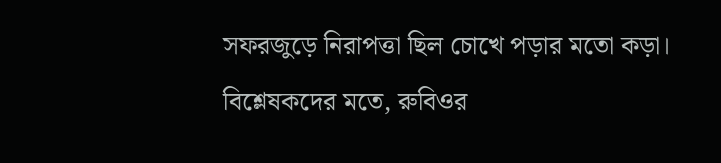সফরজুড়ে নিরাপত্তা ছিল চোখে পড়ার মতো কড়া।
বিশ্লেষকদের মতে, রুবিওর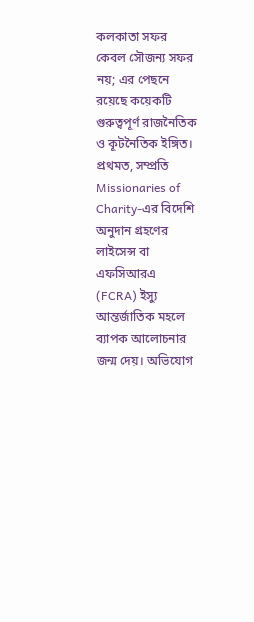কলকাতা সফর কেবল সৌজন্য সফর নয়; এর পেছনে রয়েছে কয়েকটি গুরুত্বপূর্ণ রাজনৈতিক ও কূটনৈতিক ইঙ্গিত।
প্রথমত, সম্প্রতি Missionaries of Charity-এর বিদেশি অনুদান গ্রহণের লাইসেন্স বা এফসিআরএ (FCRA) ইস্যু আন্তর্জাতিক মহলে ব্যাপক আলোচনার জন্ম দেয়। অভিযোগ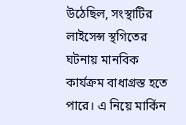উঠেছিল, সংস্থাটির লাইসেন্স স্থগিতের ঘটনায় মানবিক কার্যক্রম বাধাগ্রস্ত হতে পারে। এ নিয়ে মার্কিন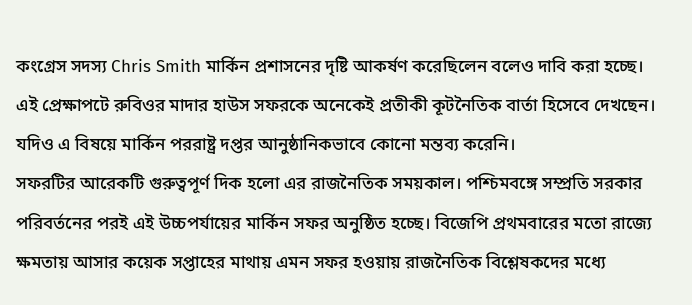কংগ্রেস সদস্য Chris Smith মার্কিন প্রশাসনের দৃষ্টি আকর্ষণ করেছিলেন বলেও দাবি করা হচ্ছে।
এই প্রেক্ষাপটে রুবিওর মাদার হাউস সফরকে অনেকেই প্রতীকী কূটনৈতিক বার্তা হিসেবে দেখছেন। যদিও এ বিষয়ে মার্কিন পররাষ্ট্র দপ্তর আনুষ্ঠানিকভাবে কোনো মন্তব্য করেনি।
সফরটির আরেকটি গুরুত্বপূর্ণ দিক হলো এর রাজনৈতিক সময়কাল। পশ্চিমবঙ্গে সম্প্রতি সরকার পরিবর্তনের পরই এই উচ্চপর্যায়ের মার্কিন সফর অনুষ্ঠিত হচ্ছে। বিজেপি প্রথমবারের মতো রাজ্যে ক্ষমতায় আসার কয়েক সপ্তাহের মাথায় এমন সফর হওয়ায় রাজনৈতিক বিশ্লেষকদের মধ্যে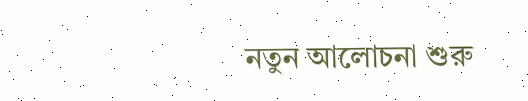নতুন আলোচনা শুরু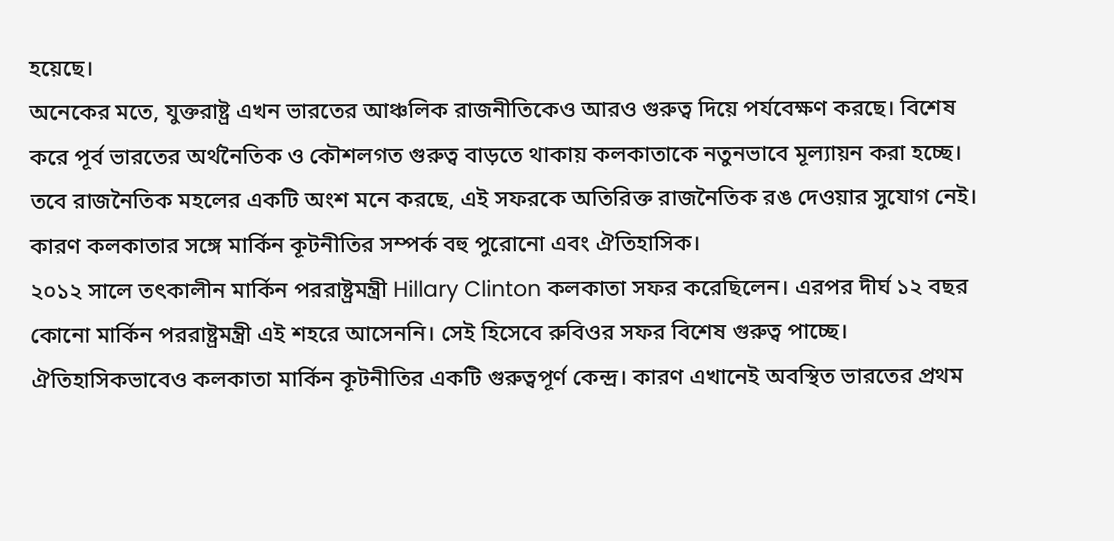হয়েছে।
অনেকের মতে, যুক্তরাষ্ট্র এখন ভারতের আঞ্চলিক রাজনীতিকেও আরও গুরুত্ব দিয়ে পর্যবেক্ষণ করছে। বিশেষ করে পূর্ব ভারতের অর্থনৈতিক ও কৌশলগত গুরুত্ব বাড়তে থাকায় কলকাতাকে নতুনভাবে মূল্যায়ন করা হচ্ছে।
তবে রাজনৈতিক মহলের একটি অংশ মনে করছে, এই সফরকে অতিরিক্ত রাজনৈতিক রঙ দেওয়ার সুযোগ নেই। কারণ কলকাতার সঙ্গে মার্কিন কূটনীতির সম্পর্ক বহু পুরোনো এবং ঐতিহাসিক।
২০১২ সালে তৎকালীন মার্কিন পররাষ্ট্রমন্ত্রী Hillary Clinton কলকাতা সফর করেছিলেন। এরপর দীর্ঘ ১২ বছর কোনো মার্কিন পররাষ্ট্রমন্ত্রী এই শহরে আসেননি। সেই হিসেবে রুবিওর সফর বিশেষ গুরুত্ব পাচ্ছে।
ঐতিহাসিকভাবেও কলকাতা মার্কিন কূটনীতির একটি গুরুত্বপূর্ণ কেন্দ্র। কারণ এখানেই অবস্থিত ভারতের প্রথম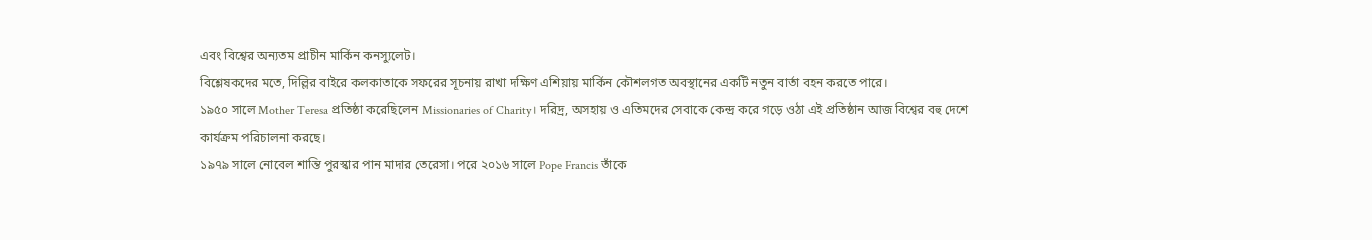এবং বিশ্বের অন্যতম প্রাচীন মার্কিন কনস্যুলেট।
বিশ্লেষকদের মতে, দিল্লির বাইরে কলকাতাকে সফরের সূচনায় রাখা দক্ষিণ এশিয়ায় মার্কিন কৌশলগত অবস্থানের একটি নতুন বার্তা বহন করতে পারে।
১৯৫০ সালে Mother Teresa প্রতিষ্ঠা করেছিলেন Missionaries of Charity। দরিদ্র, অসহায় ও এতিমদের সেবাকে কেন্দ্র করে গড়ে ওঠা এই প্রতিষ্ঠান আজ বিশ্বের বহু দেশে কার্যক্রম পরিচালনা করছে।
১৯৭৯ সালে নোবেল শান্তি পুরস্কার পান মাদার তেরেসা। পরে ২০১৬ সালে Pope Francis তাঁকে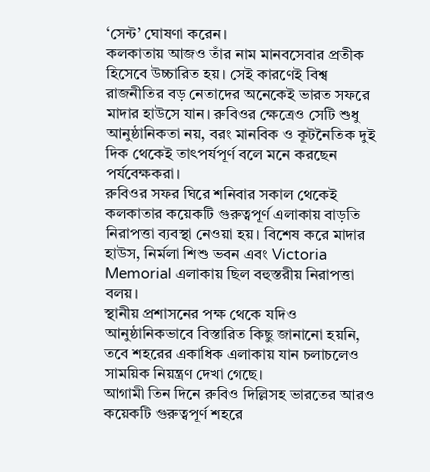‘সেন্ট’ ঘোষণা করেন।
কলকাতায় আজও তাঁর নাম মানবসেবার প্রতীক হিসেবে উচ্চারিত হয়। সেই কারণেই বিশ্ব রাজনীতির বড় নেতাদের অনেকেই ভারত সফরে মাদার হাউসে যান। রুবিওর ক্ষেত্রেও সেটি শুধু আনুষ্ঠানিকতা নয়, বরং মানবিক ও কূটনৈতিক দুই দিক থেকেই তাৎপর্যপূর্ণ বলে মনে করছেন পর্যবেক্ষকরা।
রুবিওর সফর ঘিরে শনিবার সকাল থেকেই কলকাতার কয়েকটি গুরুত্বপূর্ণ এলাকায় বাড়তি নিরাপত্তা ব্যবস্থা নেওয়া হয়। বিশেষ করে মাদার হাউস, নির্মলা শিশু ভবন এবং Victoria Memorial এলাকায় ছিল বহুস্তরীয় নিরাপত্তা বলয়।
স্থানীয় প্রশাসনের পক্ষ থেকে যদিও আনুষ্ঠানিকভাবে বিস্তারিত কিছু জানানো হয়নি, তবে শহরের একাধিক এলাকায় যান চলাচলেও সাময়িক নিয়ন্ত্রণ দেখা গেছে।
আগামী তিন দিনে রুবিও দিল্লিসহ ভারতের আরও কয়েকটি গুরুত্বপূর্ণ শহরে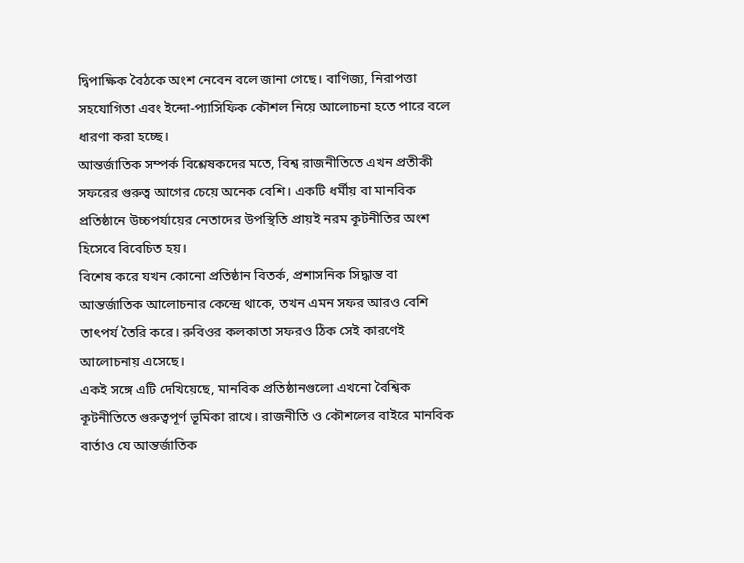দ্বিপাক্ষিক বৈঠকে অংশ নেবেন বলে জানা গেছে। বাণিজ্য, নিরাপত্তা সহযোগিতা এবং ইন্দো-প্যাসিফিক কৌশল নিয়ে আলোচনা হতে পারে বলে ধারণা করা হচ্ছে।
আন্তর্জাতিক সম্পর্ক বিশ্লেষকদের মতে, বিশ্ব রাজনীতিতে এখন প্রতীকী সফরের গুরুত্ব আগের চেয়ে অনেক বেশি। একটি ধর্মীয় বা মানবিক প্রতিষ্ঠানে উচ্চপর্যায়ের নেতাদের উপস্থিতি প্রায়ই নরম কূটনীতির অংশ হিসেবে বিবেচিত হয়।
বিশেষ করে যখন কোনো প্রতিষ্ঠান বিতর্ক, প্রশাসনিক সিদ্ধান্ত বা আন্তর্জাতিক আলোচনার কেন্দ্রে থাকে, তখন এমন সফর আরও বেশি তাৎপর্য তৈরি করে। রুবিওর কলকাতা সফরও ঠিক সেই কারণেই আলোচনায় এসেছে।
একই সঙ্গে এটি দেখিয়েছে, মানবিক প্রতিষ্ঠানগুলো এখনো বৈশ্বিক কূটনীতিতে গুরুত্বপূর্ণ ভূমিকা রাখে। রাজনীতি ও কৌশলের বাইরে মানবিক বার্তাও যে আন্তর্জাতিক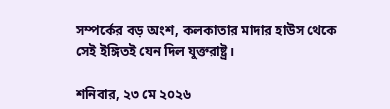সম্পর্কের বড় অংশ, কলকাতার মাদার হাউস থেকে সেই ইঙ্গিতই যেন দিল যুক্তরাষ্ট্র।

শনিবার, ২৩ মে ২০২৬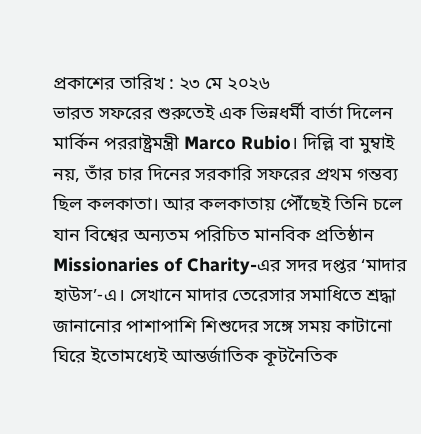প্রকাশের তারিখ : ২৩ মে ২০২৬
ভারত সফরের শুরুতেই এক ভিন্নধর্মী বার্তা দিলেন মার্কিন পররাষ্ট্রমন্ত্রী Marco Rubio। দিল্লি বা মুম্বাই নয়, তাঁর চার দিনের সরকারি সফরের প্রথম গন্তব্য ছিল কলকাতা। আর কলকাতায় পৌঁছেই তিনি চলে যান বিশ্বের অন্যতম পরিচিত মানবিক প্রতিষ্ঠান Missionaries of Charity-এর সদর দপ্তর ‘মাদার হাউস’-এ। সেখানে মাদার তেরেসার সমাধিতে শ্রদ্ধা জানানোর পাশাপাশি শিশুদের সঙ্গে সময় কাটানো ঘিরে ইতোমধ্যেই আন্তর্জাতিক কূটনৈতিক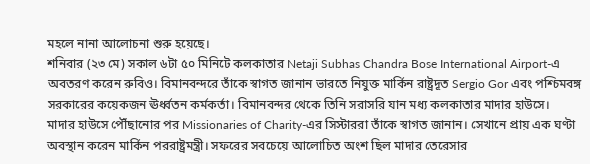মহলে নানা আলোচনা শুরু হয়েছে।
শনিবার (২৩ মে) সকাল ৬টা ৫০ মিনিটে কলকাতার Netaji Subhas Chandra Bose International Airport-এ অবতরণ করেন রুবিও। বিমানবন্দরে তাঁকে স্বাগত জানান ভারতে নিযুক্ত মার্কিন রাষ্ট্রদূত Sergio Gor এবং পশ্চিমবঙ্গ সরকারের কয়েকজন ঊর্ধ্বতন কর্মকর্তা। বিমানবন্দর থেকে তিনি সরাসরি যান মধ্য কলকাতার মাদার হাউসে।
মাদার হাউসে পৌঁছানোর পর Missionaries of Charity-এর সিস্টাররা তাঁকে স্বাগত জানান। সেখানে প্রায় এক ঘণ্টা অবস্থান করেন মার্কিন পররাষ্ট্রমন্ত্রী। সফরের সবচেয়ে আলোচিত অংশ ছিল মাদার তেরেসার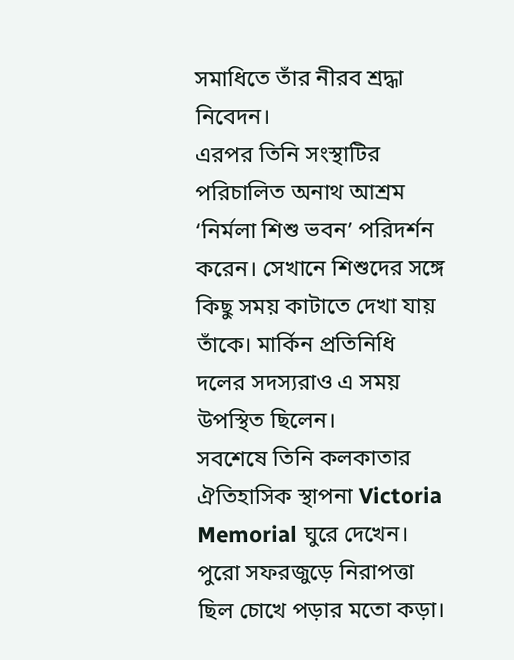সমাধিতে তাঁর নীরব শ্রদ্ধা নিবেদন।
এরপর তিনি সংস্থাটির পরিচালিত অনাথ আশ্রম ‘নির্মলা শিশু ভবন’ পরিদর্শন করেন। সেখানে শিশুদের সঙ্গে কিছু সময় কাটাতে দেখা যায় তাঁকে। মার্কিন প্রতিনিধি দলের সদস্যরাও এ সময় উপস্থিত ছিলেন।
সবশেষে তিনি কলকাতার ঐতিহাসিক স্থাপনা Victoria Memorial ঘুরে দেখেন। পুরো সফরজুড়ে নিরাপত্তা ছিল চোখে পড়ার মতো কড়া।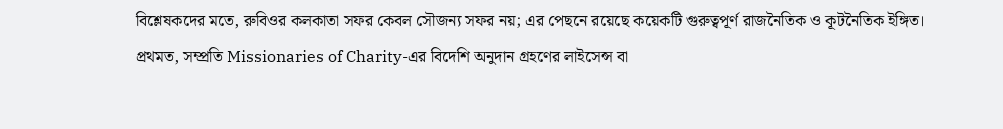বিশ্লেষকদের মতে, রুবিওর কলকাতা সফর কেবল সৌজন্য সফর নয়; এর পেছনে রয়েছে কয়েকটি গুরুত্বপূর্ণ রাজনৈতিক ও কূটনৈতিক ইঙ্গিত।
প্রথমত, সম্প্রতি Missionaries of Charity-এর বিদেশি অনুদান গ্রহণের লাইসেন্স বা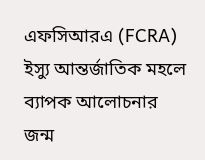এফসিআরএ (FCRA) ইস্যু আন্তর্জাতিক মহলে ব্যাপক আলোচনার জন্ম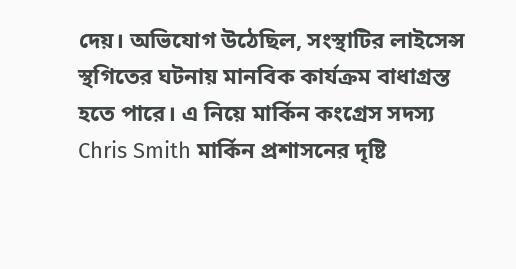দেয়। অভিযোগ উঠেছিল, সংস্থাটির লাইসেন্স স্থগিতের ঘটনায় মানবিক কার্যক্রম বাধাগ্রস্ত হতে পারে। এ নিয়ে মার্কিন কংগ্রেস সদস্য Chris Smith মার্কিন প্রশাসনের দৃষ্টি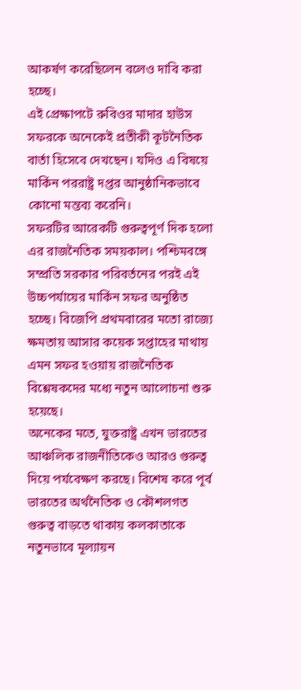আকর্ষণ করেছিলেন বলেও দাবি করা হচ্ছে।
এই প্রেক্ষাপটে রুবিওর মাদার হাউস সফরকে অনেকেই প্রতীকী কূটনৈতিক বার্তা হিসেবে দেখছেন। যদিও এ বিষয়ে মার্কিন পররাষ্ট্র দপ্তর আনুষ্ঠানিকভাবে কোনো মন্তব্য করেনি।
সফরটির আরেকটি গুরুত্বপূর্ণ দিক হলো এর রাজনৈতিক সময়কাল। পশ্চিমবঙ্গে সম্প্রতি সরকার পরিবর্তনের পরই এই উচ্চপর্যায়ের মার্কিন সফর অনুষ্ঠিত হচ্ছে। বিজেপি প্রথমবারের মতো রাজ্যে ক্ষমতায় আসার কয়েক সপ্তাহের মাথায় এমন সফর হওয়ায় রাজনৈতিক বিশ্লেষকদের মধ্যে নতুন আলোচনা শুরু হয়েছে।
অনেকের মতে, যুক্তরাষ্ট্র এখন ভারতের আঞ্চলিক রাজনীতিকেও আরও গুরুত্ব দিয়ে পর্যবেক্ষণ করছে। বিশেষ করে পূর্ব ভারতের অর্থনৈতিক ও কৌশলগত গুরুত্ব বাড়তে থাকায় কলকাতাকে নতুনভাবে মূল্যায়ন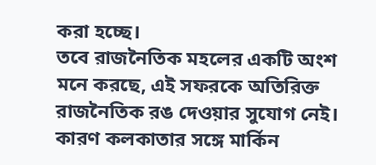করা হচ্ছে।
তবে রাজনৈতিক মহলের একটি অংশ মনে করছে, এই সফরকে অতিরিক্ত রাজনৈতিক রঙ দেওয়ার সুযোগ নেই। কারণ কলকাতার সঙ্গে মার্কিন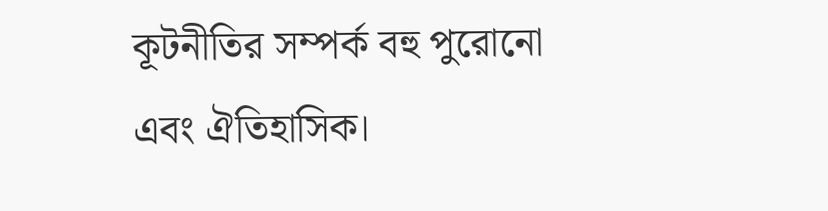কূটনীতির সম্পর্ক বহু পুরোনো এবং ঐতিহাসিক।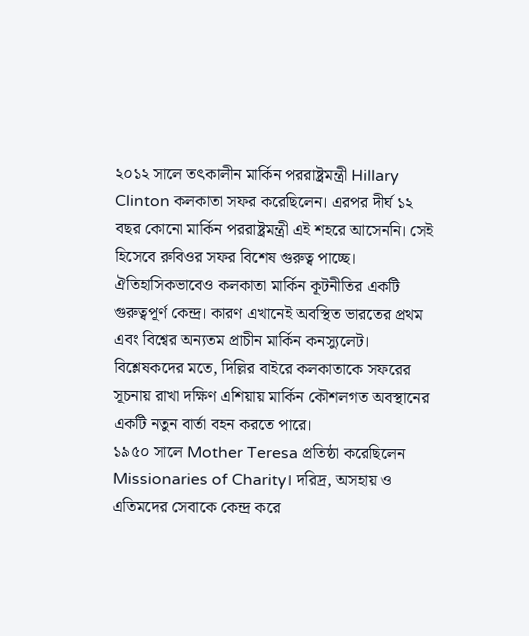২০১২ সালে তৎকালীন মার্কিন পররাষ্ট্রমন্ত্রী Hillary Clinton কলকাতা সফর করেছিলেন। এরপর দীর্ঘ ১২ বছর কোনো মার্কিন পররাষ্ট্রমন্ত্রী এই শহরে আসেননি। সেই হিসেবে রুবিওর সফর বিশেষ গুরুত্ব পাচ্ছে।
ঐতিহাসিকভাবেও কলকাতা মার্কিন কূটনীতির একটি গুরুত্বপূর্ণ কেন্দ্র। কারণ এখানেই অবস্থিত ভারতের প্রথম এবং বিশ্বের অন্যতম প্রাচীন মার্কিন কনস্যুলেট।
বিশ্লেষকদের মতে, দিল্লির বাইরে কলকাতাকে সফরের সূচনায় রাখা দক্ষিণ এশিয়ায় মার্কিন কৌশলগত অবস্থানের একটি নতুন বার্তা বহন করতে পারে।
১৯৫০ সালে Mother Teresa প্রতিষ্ঠা করেছিলেন Missionaries of Charity। দরিদ্র, অসহায় ও এতিমদের সেবাকে কেন্দ্র করে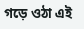গড়ে ওঠা এই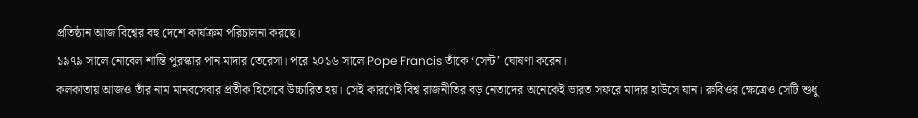প্রতিষ্ঠান আজ বিশ্বের বহু দেশে কার্যক্রম পরিচালনা করছে।
১৯৭৯ সালে নোবেল শান্তি পুরস্কার পান মাদার তেরেসা। পরে ২০১৬ সালে Pope Francis তাঁকে ‘সেন্ট’ ঘোষণা করেন।
কলকাতায় আজও তাঁর নাম মানবসেবার প্রতীক হিসেবে উচ্চারিত হয়। সেই কারণেই বিশ্ব রাজনীতির বড় নেতাদের অনেকেই ভারত সফরে মাদার হাউসে যান। রুবিওর ক্ষেত্রেও সেটি শুধু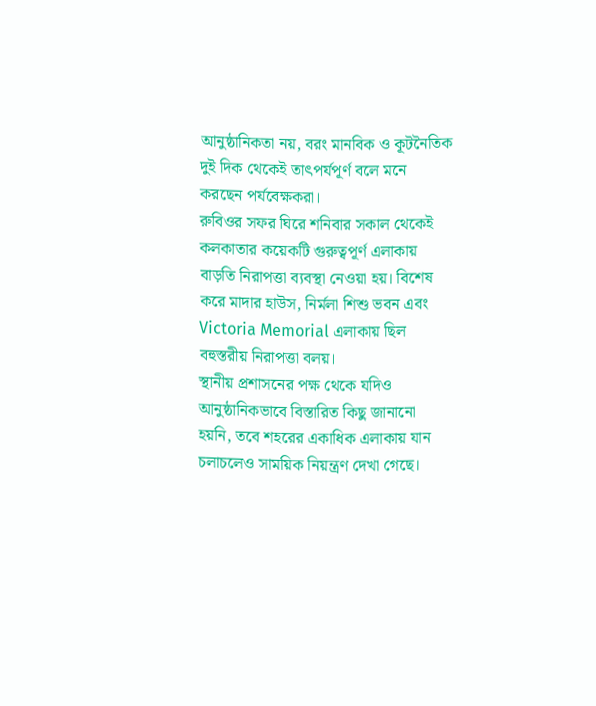আনুষ্ঠানিকতা নয়, বরং মানবিক ও কূটনৈতিক দুই দিক থেকেই তাৎপর্যপূর্ণ বলে মনে করছেন পর্যবেক্ষকরা।
রুবিওর সফর ঘিরে শনিবার সকাল থেকেই কলকাতার কয়েকটি গুরুত্বপূর্ণ এলাকায় বাড়তি নিরাপত্তা ব্যবস্থা নেওয়া হয়। বিশেষ করে মাদার হাউস, নির্মলা শিশু ভবন এবং Victoria Memorial এলাকায় ছিল বহুস্তরীয় নিরাপত্তা বলয়।
স্থানীয় প্রশাসনের পক্ষ থেকে যদিও আনুষ্ঠানিকভাবে বিস্তারিত কিছু জানানো হয়নি, তবে শহরের একাধিক এলাকায় যান চলাচলেও সাময়িক নিয়ন্ত্রণ দেখা গেছে।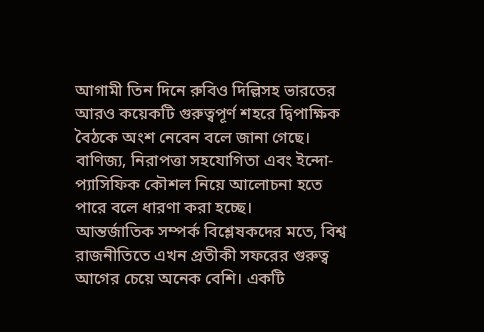আগামী তিন দিনে রুবিও দিল্লিসহ ভারতের আরও কয়েকটি গুরুত্বপূর্ণ শহরে দ্বিপাক্ষিক বৈঠকে অংশ নেবেন বলে জানা গেছে। বাণিজ্য, নিরাপত্তা সহযোগিতা এবং ইন্দো-প্যাসিফিক কৌশল নিয়ে আলোচনা হতে পারে বলে ধারণা করা হচ্ছে।
আন্তর্জাতিক সম্পর্ক বিশ্লেষকদের মতে, বিশ্ব রাজনীতিতে এখন প্রতীকী সফরের গুরুত্ব আগের চেয়ে অনেক বেশি। একটি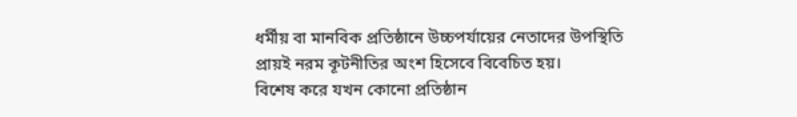ধর্মীয় বা মানবিক প্রতিষ্ঠানে উচ্চপর্যায়ের নেতাদের উপস্থিতি প্রায়ই নরম কূটনীতির অংশ হিসেবে বিবেচিত হয়।
বিশেষ করে যখন কোনো প্রতিষ্ঠান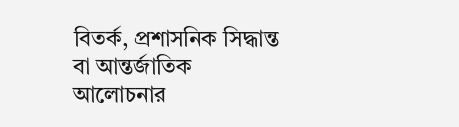বিতর্ক, প্রশাসনিক সিদ্ধান্ত বা আন্তর্জাতিক আলোচনার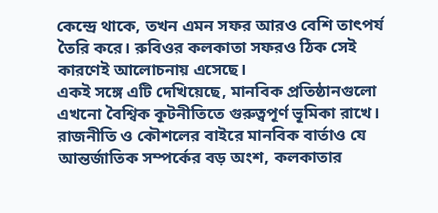কেন্দ্রে থাকে, তখন এমন সফর আরও বেশি তাৎপর্য তৈরি করে। রুবিওর কলকাতা সফরও ঠিক সেই কারণেই আলোচনায় এসেছে।
একই সঙ্গে এটি দেখিয়েছে, মানবিক প্রতিষ্ঠানগুলো এখনো বৈশ্বিক কূটনীতিতে গুরুত্বপূর্ণ ভূমিকা রাখে। রাজনীতি ও কৌশলের বাইরে মানবিক বার্তাও যে আন্তর্জাতিক সম্পর্কের বড় অংশ, কলকাতার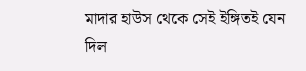মাদার হাউস থেকে সেই ইঙ্গিতই যেন দিল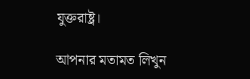যুক্তরাষ্ট্র।

আপনার মতামত লিখুন